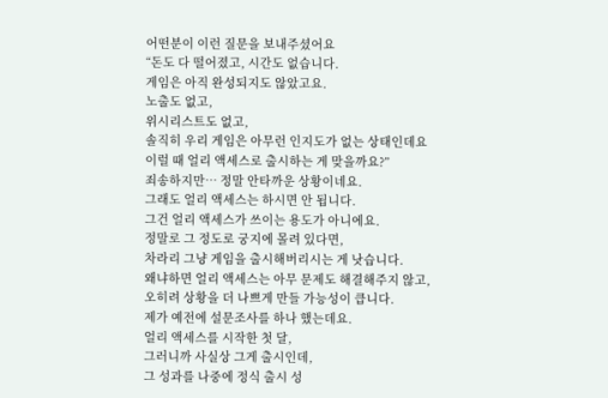어떤분이 이런 질문을 보내주셨어요
“돈도 다 떨어졌고, 시간도 없습니다.
게임은 아직 완성되지도 않았고요.
노출도 없고,
위시리스트도 없고,
솔직히 우리 게임은 아무런 인지도가 없는 상태인데요
이럴 때 얼리 액세스로 출시하는 게 맞을까요?”
죄송하지만… 정말 안타까운 상황이네요.
그래도 얼리 액세스는 하시면 안 됩니다.
그건 얼리 액세스가 쓰이는 용도가 아니에요.
정말로 그 정도로 궁지에 몰려 있다면,
차라리 그냥 게임을 출시해버리시는 게 낫습니다.
왜냐하면 얼리 액세스는 아무 문제도 해결해주지 않고,
오히려 상황을 더 나쁘게 만들 가능성이 큽니다.
제가 예전에 설문조사를 하나 했는데요.
얼리 액세스를 시작한 첫 달,
그러니까 사실상 그게 출시인데,
그 성과를 나중에 정식 출시 성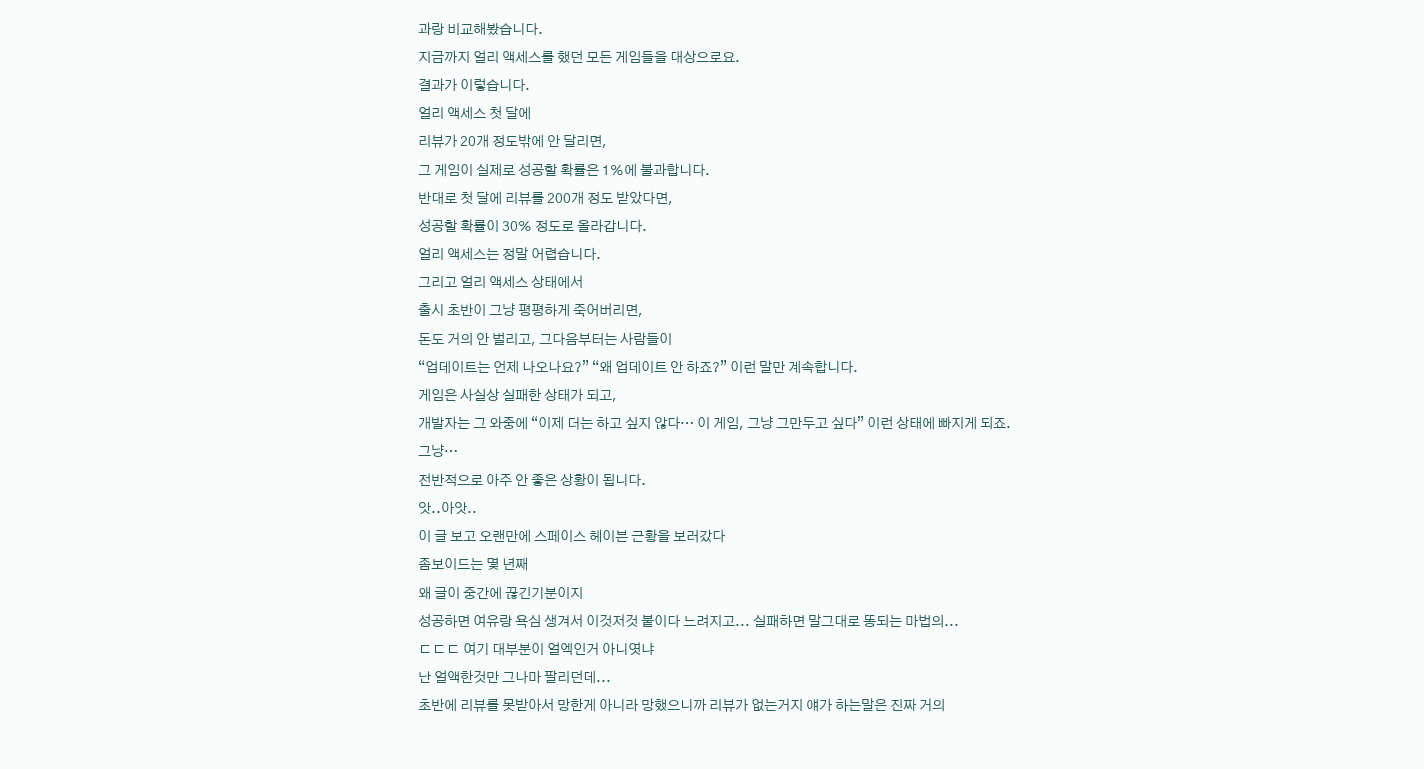과랑 비교해봤습니다.
지금까지 얼리 액세스를 했던 모든 게임들을 대상으로요.
결과가 이렇습니다.
얼리 액세스 첫 달에
리뷰가 20개 정도밖에 안 달리면,
그 게임이 실제로 성공할 확률은 1%에 불과합니다.
반대로 첫 달에 리뷰를 200개 정도 받았다면,
성공할 확률이 30% 정도로 올라갑니다.
얼리 액세스는 정말 어렵습니다.
그리고 얼리 액세스 상태에서
출시 초반이 그냥 평평하게 죽어버리면,
돈도 거의 안 벌리고, 그다음부터는 사람들이
“업데이트는 언제 나오나요?” “왜 업데이트 안 하죠?” 이런 말만 계속합니다.
게임은 사실상 실패한 상태가 되고,
개발자는 그 와중에 “이제 더는 하고 싶지 않다… 이 게임, 그냥 그만두고 싶다” 이런 상태에 빠지게 되죠.
그냥…
전반적으로 아주 안 좋은 상황이 됩니다.
앗..아앗..
이 글 보고 오랜만에 스페이스 헤이븐 근황을 보러갔다
좀보이드는 몇 년째
왜 글이 중간에 끊긴기분이지
성공하면 여유랑 욕심 생겨서 이것저것 붙이다 느려지고... 실패하면 말그대로 똥되는 마법의...
ㄷㄷㄷ 여기 대부분이 얼엑인거 아니엿냐
난 얼액한것만 그나마 팔리던데...
초반에 리뷰를 못받아서 망한게 아니라 망했으니까 리뷰가 없는거지 얘가 하는말은 진짜 거의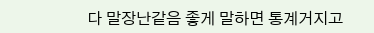다 말장난같음 좋게 말하면 통계거지고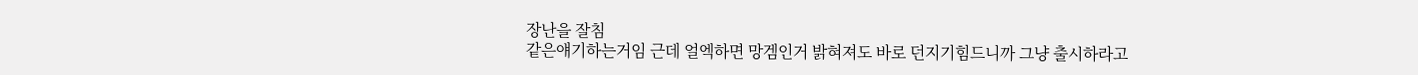장난을 잘침
같은얘기하는거임 근데 얼엑하면 망겜인거 밝혀져도 바로 던지기힘드니까 그냥 출시하라고